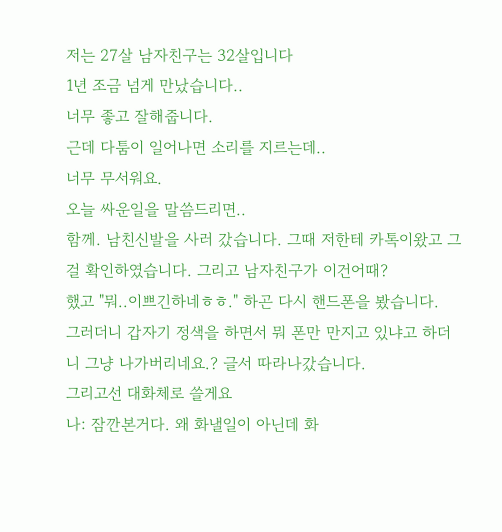저는 27살 남자친구는 32살입니다
1년 조금 넘게 만났습니다..
너무 좋고 잘해줍니다.
근데 다툼이 일어나면 소리를 지르는데..
너무 무서워요.
오늘 싸운일을 말씀드리면..
함께. 남친신발을 사러 갔습니다. 그때 저한테 카톡이왔고 그걸 확인하였습니다. 그리고 남자친구가 이건어때?
했고 "뭐..이쁘긴하네ㅎㅎ." 하곤 다시 핸드폰을 봤습니다.
그러더니 갑자기 정색을 하면서 뭐 폰만 만지고 있냐고 하더니 그냥 나가버리네요.? 글서 따라나갔습니다.
그리고선 대화체로 쓸게요
나: 잠깐본거다. 왜 화낼일이 아닌데 화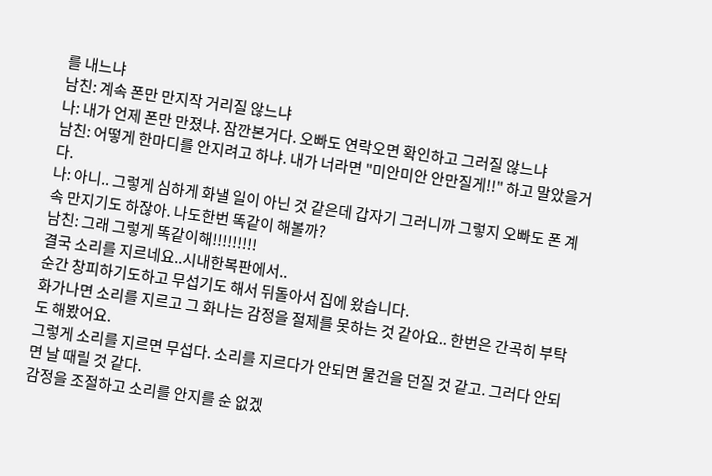를 내느냐
남친: 계속 폰만 만지작 거리질 않느냐
나: 내가 언제 폰만 만졌냐. 잠깐본거다. 오빠도 연락오면 확인하고 그러질 않느냐
남친: 어떻게 한마디를 안지려고 하냐. 내가 너라면 "미안미안 안만질게!!" 하고 말았을거다.
나: 아니.. 그렇게 심하게 화낼 일이 아닌 것 같은데 갑자기 그러니까 그렇지 오빠도 폰 계속 만지기도 하잖아. 나도한번 똑같이 해볼까?
남친: 그래 그렇게 똑같이해!!!!!!!!!
결국 소리를 지르네요..시내한복판에서..
순간 창피하기도하고 무섭기도 해서 뒤돌아서 집에 왔습니다.
화가나면 소리를 지르고 그 화나는 감정을 절제를 못하는 것 같아요.. 한번은 간곡히 부탁도 해봤어요.
그렇게 소리를 지르면 무섭다. 소리를 지르다가 안되면 물건을 던질 것 같고. 그러다 안되면 날 때릴 것 같다.
감정을 조절하고 소리를 안지를 순 없겠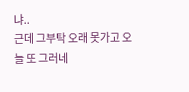냐..
근데 그부탁 오래 못가고 오늘 또 그러네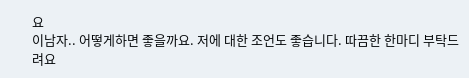요
이남자.. 어떻게하면 좋을까요. 저에 대한 조언도 좋습니다. 따끔한 한마디 부탁드려요